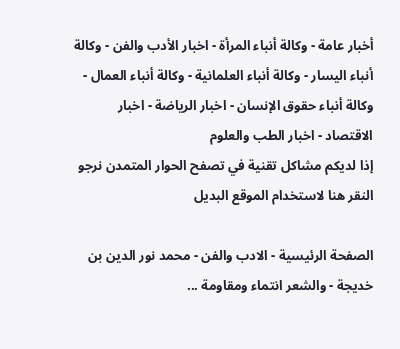أخبار عامة - وكالة أنباء المرأة - اخبار الأدب والفن - وكالة أنباء اليسار - وكالة أنباء العلمانية - وكالة أنباء العمال - وكالة أنباء حقوق الإنسان - اخبار الرياضة - اخبار الاقتصاد - اخبار الطب والعلوم
إذا لديكم مشاكل تقنية في تصفح الحوار المتمدن نرجو النقر هنا لاستخدام الموقع البديل

الصفحة الرئيسية - الادب والفن - محمد نور الدين بن خديجة - والشعر انتماء ومقاومة ...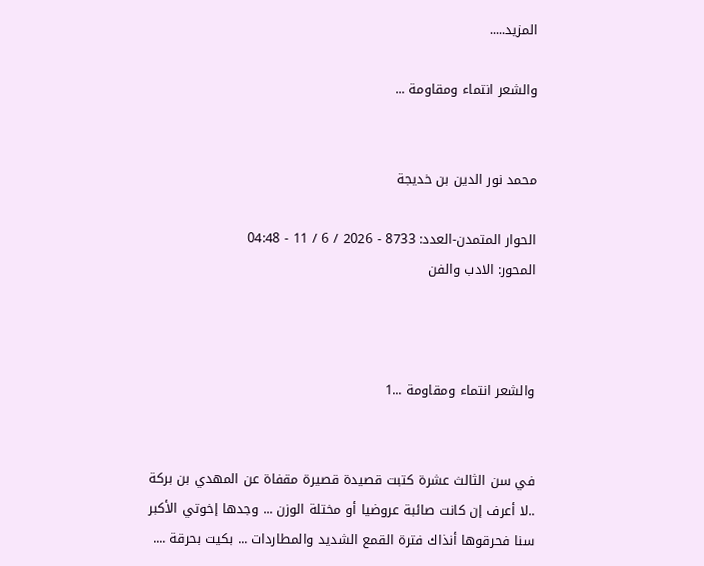المزيد.....

والشعر انتماء ومقاومة ...


محمد نور الدين بن خديجة

الحوار المتمدن-العدد: 8733 - 2026 / 6 / 11 - 04:48
المحور: الادب والفن



والشعر انتماء ومقاومة ...1


في سن الثالث عشرة كتبت قصيدة قصيرة مقفاة عن المهدي بن بركة ..لا أعرف إن كانت صائبة عروضيا أو مختلة الوزن ... وجدها إخوتي الأكبر سنا فحرقوها أنذاك فترة القمع الشديد والمطاردات ... بكيت بحرقة ....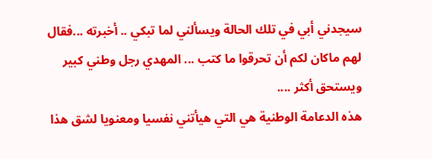سيجدني أبي في تلك الحالة ويسألني لما تبكي .. أخبرته ...فقال لهم ماكان لكم أن تحرقوا ما كتب ... المهدي رجل وطني كبير ويستحق أكثر ....
هذه الدعامة الوطنية هي التي هيأتني نفسيا ومعنويا لشق هذا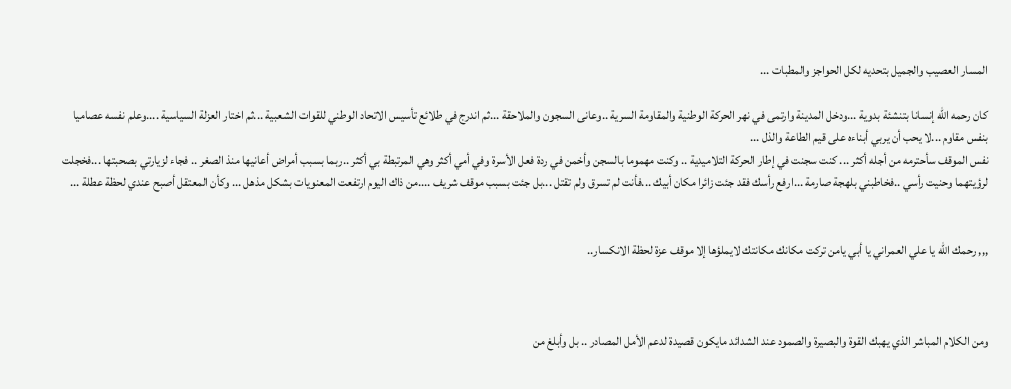المسار العصيب والجميل بتحديه لكل الحواجز والمطبات ...

كان رحمه الله إنسانا بتنشئة بدوية ...ودخل المدينة وارتمى في نهر الحركة الوطنية والمقاومة السرية ..وعانى السجون والملاحقة ...ثم اندرج في طلائع تأسيس الاتحاد الوطني للقوات الشعبية ...ثم اختار العزلة السياسية ....وعلم نفسه عصاميا بنفس مقاوم ...لا يحب أن يربي أبناءه على قيم الطاعة والذل ...
نفس الموقف سأحترمه من أجله أكثر ... كنت سجنت في إطار الحركة التلاميدية .. وكنت مهموما بالسجن وأخمن في ردة فعل الأسرة وفي أمي أكثر وهي المرتبطة بي أكثر ..ربما بسبب أمراض أعانيها منذ الصغر .. فجاء لزيارتي بصحبتها ...فخجلت لرؤيتهما وحنيت رأسي ..فخاطبني بلهجة صارمة ...ارفع رأسك فقد جئت زائرا مكان أبيك ...فأنت لم تسرق ولم تقتل ...بل جئت بسبب موقف شريف ....من ذاك اليوم ارتفعت المعنويات بشكل مذهل ... وكأن المعتقل أصبح عندي لحظة عطلة ...


,,, رحمك الله يا علي العمراني يا أبي يامن تركت مكانك مكانتك لايملؤها إلا موقف عزة لحظة الانكسار..



ومن الكلام المباشر الذي يهبك القوة والبصيرة والصمود عند الشدائد مايكون قصيدة لدعم الأمل المصادر .. بل وأبلغ من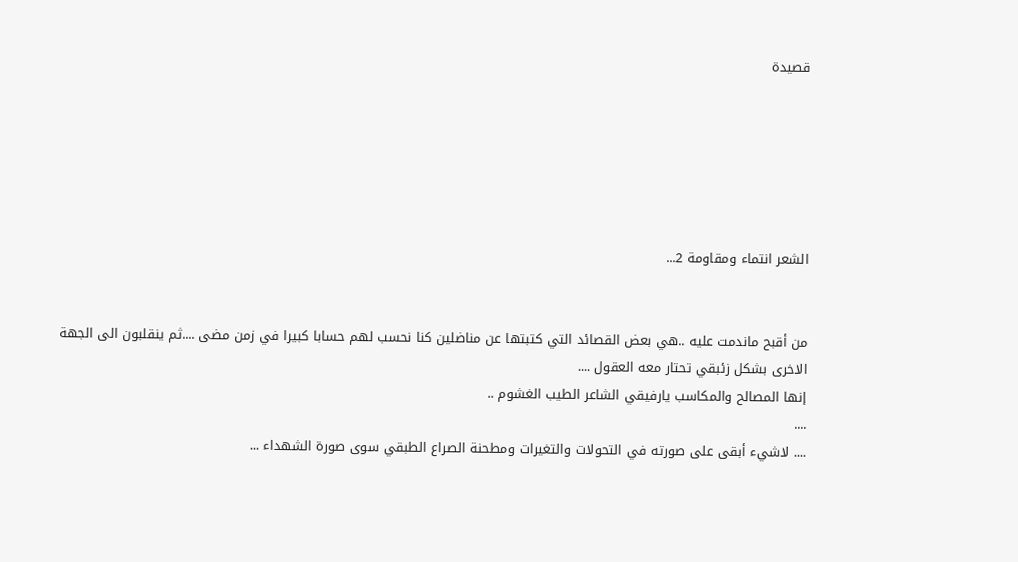قصيدة






الشعر انتماء ومقاومة 2...


من أقبح ماندمت عليه ..هي بعض القصائد التي كتبتها عن مناضلين كنا نحسب لهم حسابا كبيرا في زمن مضى ....ثم ينقلبون الى الجهة الاخرى بشكل زئبقي تحتار معه العقول ....
إنها المصالح والمكاسب يارفيقي الشاعر الطيب الغشوم ..
....
.... لاشيء أبقى على صورته في التحولات والتغيرات ومطحنة الصراع الطبقي سوى صورة الشهداء ...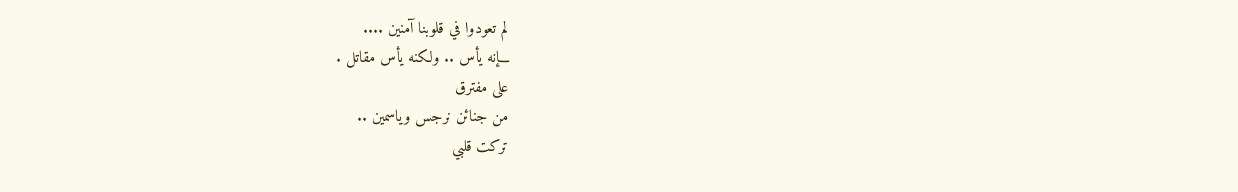لم تعودوا في قلوبنا آمنين ....
ـــإنه يأس .. ولكنه يأس مقاتل .
على مفترق
من جنائن نرجس وياسمين ..
تركت قلبي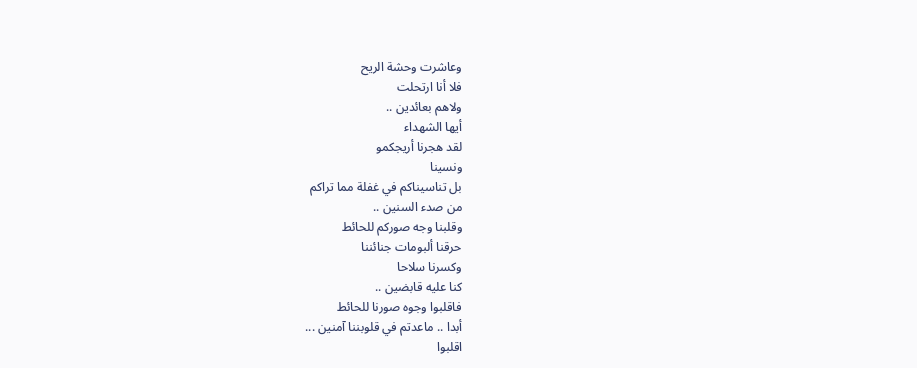وعاشرت وحشة الريح
فلا أنا ارتحلت
ولاهم بعائدين ..
أيها الشهداء
لقد هجرنا أريجكمو
ونسينا
بل تناسيناكم في غفلة مما تراكم
من صدء السنين ..
وقلبنا وجه صوركم للحائط
حرقنا ألبومات جنائننا
وكسرنا سلاحا
كنا عليه قابضين ..
فاقلبوا وجوه صورنا للحائط
أبدا .. ماعدتم في قلوبننا آمنين ...
اقلبوا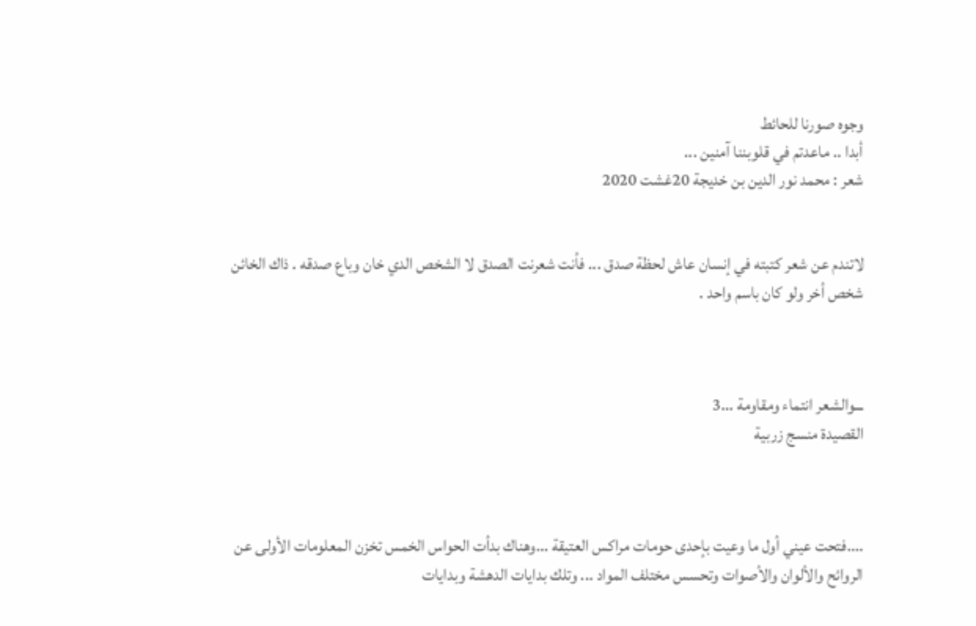وجوه صورنا للحائط
أبدا .. ماعدتم في قلوبننا آمنين ...
شعر : محمد نور الدين بن خديجة 20غشت 2020


لاتندم عن شعر كتبته في إنسان عاش لحظة صدق ... فأنت شعرنت الصدق لا الشخص الدي خان وباع صدقه . ذاك الخائن شخص أخر ولو كان باسم واحد .



ـــوالشعر انتماء ومقاومة ...3
القصيدة منسج زربية



....فتحت عيني أول ما وعيت بإحدى حومات مراكس العتيقة ...وهناك بدأت الحواس الخمس تخزن المعلومات الأولى عن الروائح والألوان والأصوات وتحسس مختلف المواد ... وتلك بدايات الدهشة وبدايات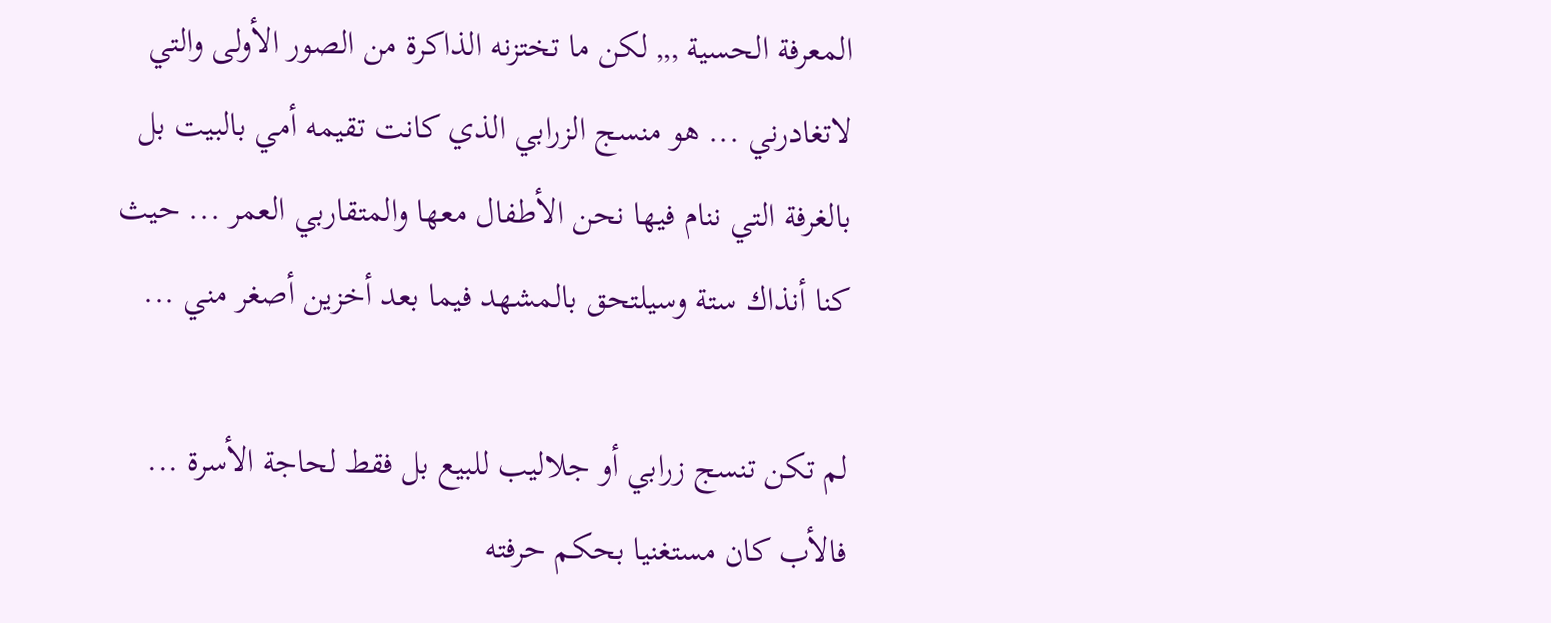المعرفة الحسية ,,, لكن ما تختزنه الذاكرة من الصور الأولى والتي لاتغادرني ... هو منسج الزرابي الذي كانت تقيمه أمي بالبيت بل بالغرفة التي ننام فيها نحن الأطفال معها والمتقاربي العمر ... حيث كنا أنذاك ستة وسيلتحق بالمشهد فيما بعد أخزين أصغر مني ...

لم تكن تنسج زرابي أو جلاليب للبيع بل فقط لحاجة الأسرة ... فالأب كان مستغنيا بحكم حرفته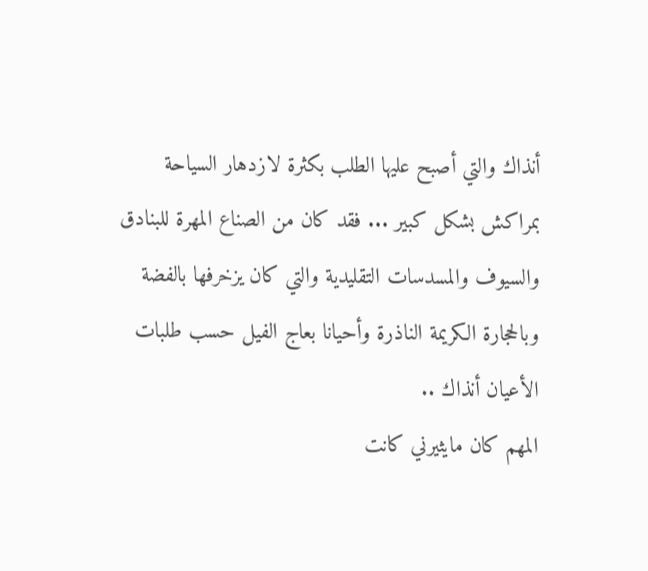أنذاك والتي أصبح عليها الطلب بكثرة لازدهار السياحة بمراكش بشكل كبير ... فقد كان من الصناع المهرة للبنادق والسيوف والمسدسات التقليدية والتي كان يزخرفها بالفضة وبالحجارة الكريمة الناذرة وأحيانا بعاج الفيل حسب طلبات الأعيان أنذاك ..
المهم كان مايثيرني كانت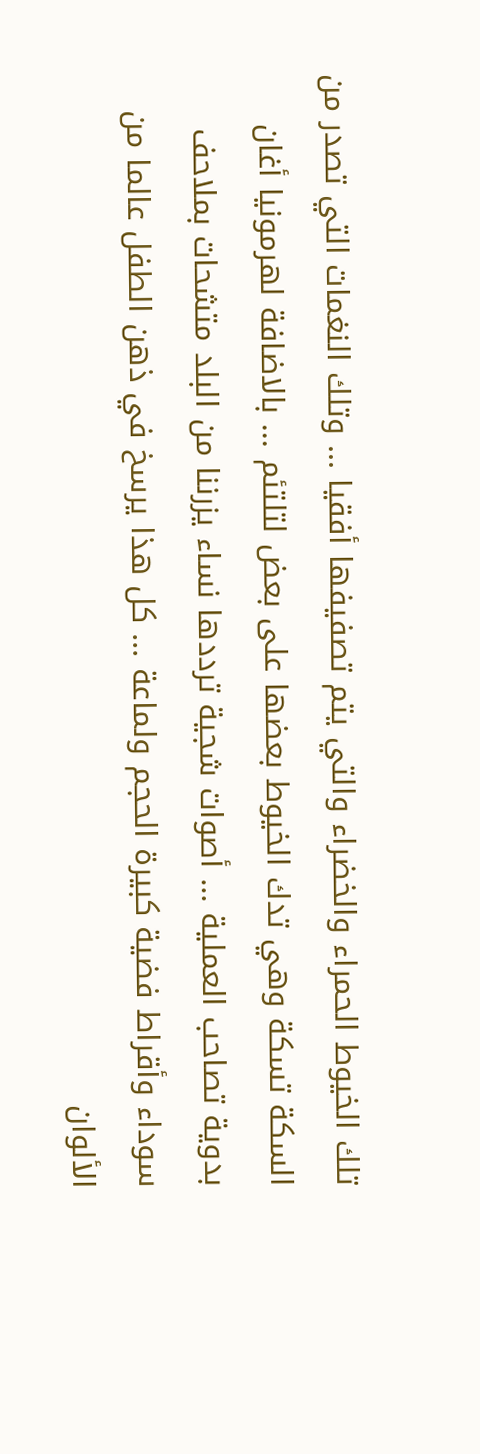تلك الخيوط الحمراء والخضراء والتي يتم تصفيفها أفقيا ... وتلك النغمات التي تصدر من السكة تسكة وهي تدك الخيوط بعضها على بعض لتلتئم ... بالاضافة لهرمونيا أغان بدوية تصاحب العملية ... أصوات شجية ترددها نساء يزرننا من البلد متشحات بملاحف سوداء وأقراط فضية كبيرة الحجم ولماعة ... كل هذا يرسخ في ذهن الطفل عالما من الألوان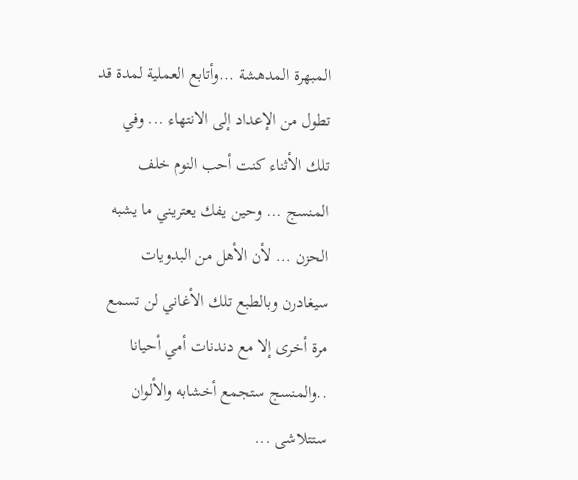المبهرة المدهشة ...وأتابع العملية لمدة قد تطول من الإعداد إلى الانتهاء ... وفي تلك الأثناء كنت أحب النوم خلف المنسج ... وحين يفك يعتريني ما يشبه الحزن ... لأن الأهل من البدويات سيغادرن وبالطبع تلك الأغاني لن تسمع مرة أخرى إلا مع دندنات أمي أحيانا ..والمنسج ستجمع أخشابه والألوان ستتلاشى ...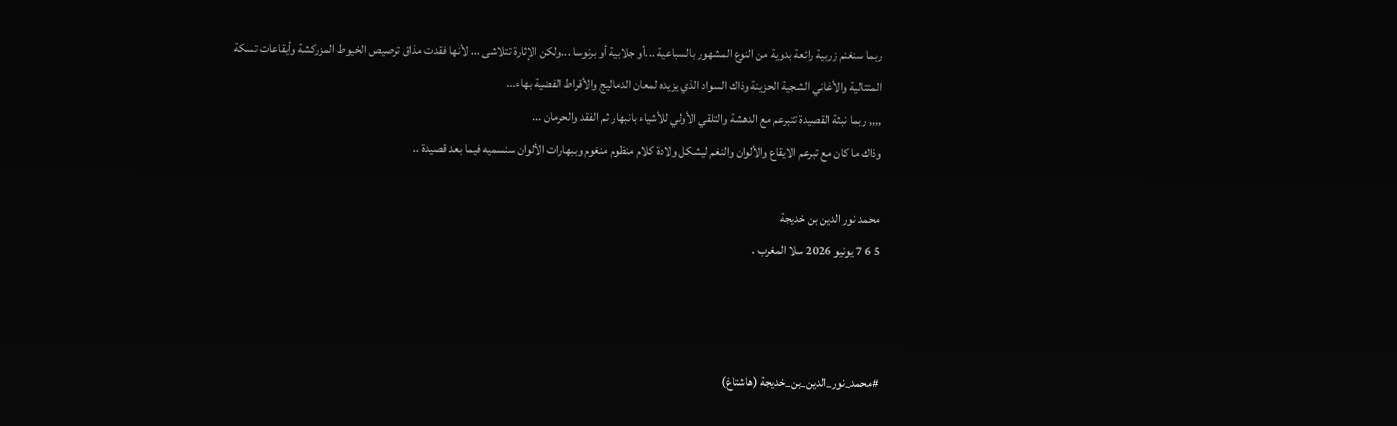ربما سنغنم زربية رائعة بدوية من النوع المشهور بالسباعية ...أو جلابية أو برنوسا ...ولكن الإثارة تتلاشى ... لأنها فقدت مذاق ترصيص الخيوط المزركشة وأيقاعات تسكة المتتالية والأغاني الشجية الحزينة وذاك السواد الذي يزيده لمعان الدماليج والأقراط الفضية بهاء...
,,,, ربما نبثة القصيدة تتبرعم مع الدهشة والتلقي الأولي للأشياء بانبهار ثم الفقد والحرمان ...
وذاك ما كان مع تبرعم الايقاع والألوان والنغم ليشكل ولادة كلام منظوم منغوم وببهارات الألوان سنسميه فيما بعد قصيدة ..

محمد نور الدين بن خديجة
5 6 7 يونيو 2026 سلا المغرب .



#محمد_نور_الدين_بن_خديجة (هاشتاغ)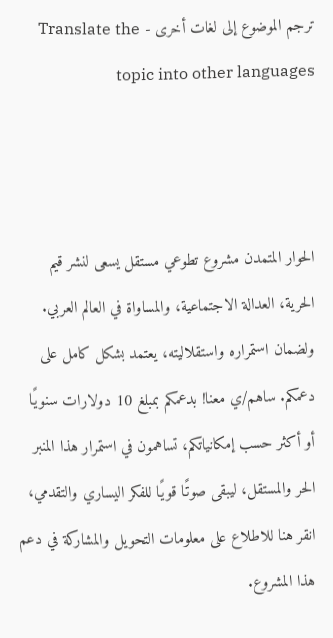ترجم الموضوع إلى لغات أخرى - Translate the topic into other languages



الحوار المتمدن مشروع تطوعي مستقل يسعى لنشر قيم الحرية، العدالة الاجتماعية، والمساواة في العالم العربي. ولضمان استمراره واستقلاليته، يعتمد بشكل كامل على دعمكم. ساهم/ي معنا! بدعمكم بمبلغ 10 دولارات سنويًا أو أكثر حسب إمكانياتكم، تساهمون في استمرار هذا المنبر الحر والمستقل، ليبقى صوتًا قويًا للفكر اليساري والتقدمي، انقر هنا للاطلاع على معلومات التحويل والمشاركة في دعم هذا المشروع.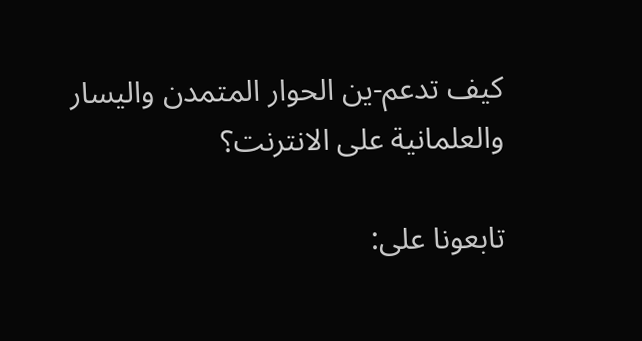كيف تدعم-ين الحوار المتمدن واليسار والعلمانية على الانترنت؟

تابعونا على: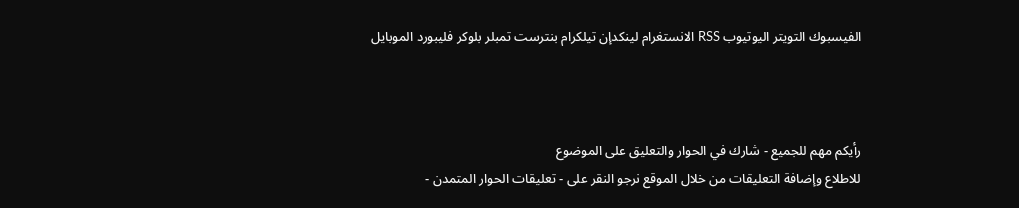الفيسبوك التويتر اليوتيوب RSS الانستغرام لينكدإن تيلكرام بنترست تمبلر بلوكر فليبورد الموبايل



رأيكم مهم للجميع - شارك في الحوار والتعليق على الموضوع
للاطلاع وإضافة التعليقات من خلال الموقع نرجو النقر على - تعليقات الحوار المتمدن -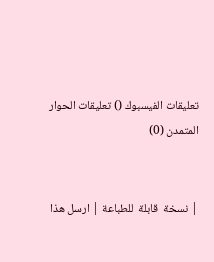تعليقات الفيسبوك () تعليقات الحوار المتمدن (0)


| نسخة  قابلة  للطباعة | ارسل هذا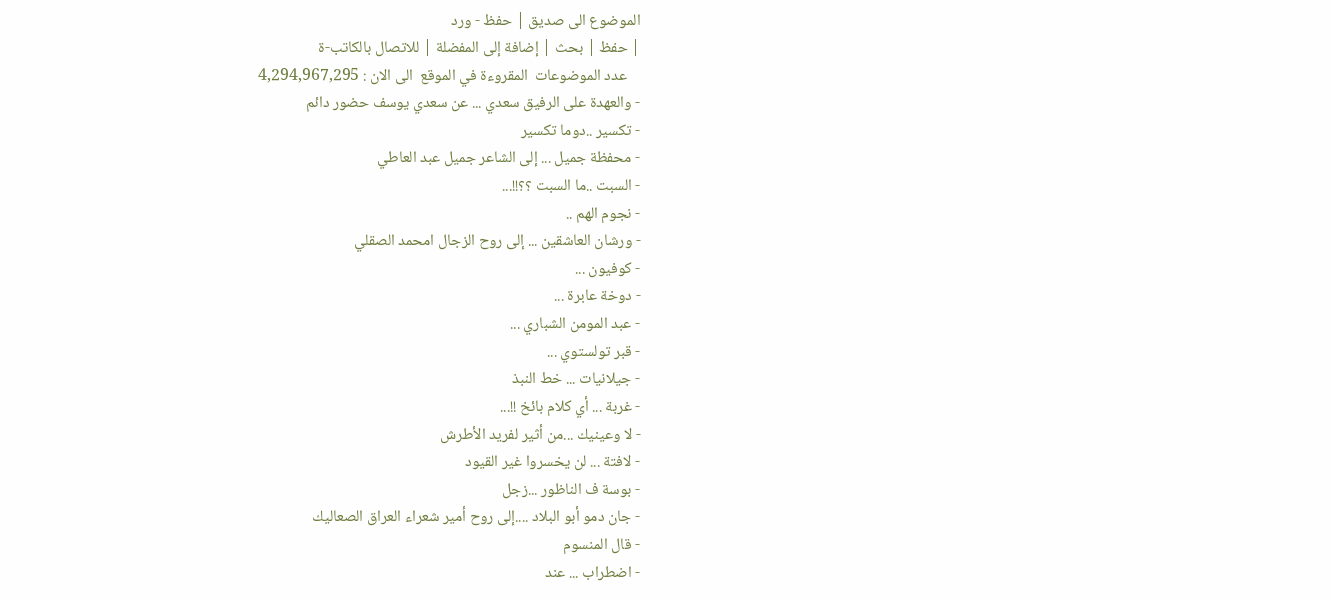الموضوع الى صديق | حفظ - ورد
| حفظ | بحث | إضافة إلى المفضلة | للاتصال بالكاتب-ة
    عدد الموضوعات  المقروءة في الموقع  الى الان : 4,294,967,295
- والعهدة على الرفيق سعدي ... عن سعدي يوسف حضور دائم
- تكسير ..دوما تكسير
- محفظة جميل ... إلى الشاعر جميل عبد العاطي
- السبت ..ما السبت ؟؟!!...
- نجوم الهم ..
- ورشان العاشقين ... إلى روح الزجال امحمد الصقلي
- كوفيون ...
- دوخة عابرة ...
- عبد المومن الشباري ...
- قبر تولستوي ...
- جيلانيات ... خط النبذ
- غربة ... أي كلام بائخ !!...
- لا وعينيك ...من أثير لفريد الأطرش
- لافتة ... لن يخسروا غير القيود
- بوسة ف الناظور ...زجل
- جان دمو أبو البلاد ....إلى روح أمير شعراء العراق الصعاليك
- قال المنسوم
- اضطراب ... عند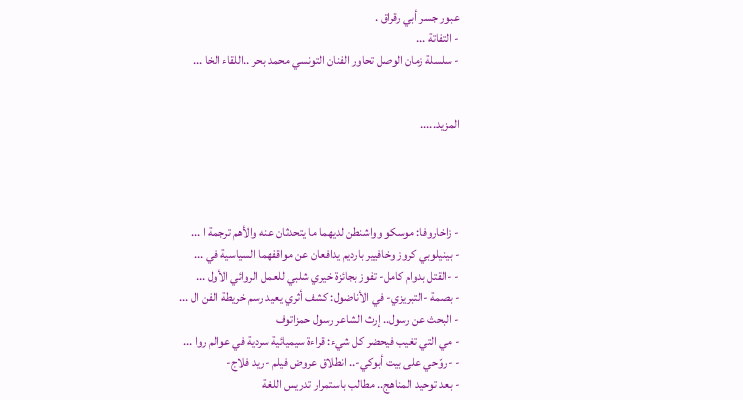عبور جسر أبي رقراق .
- التفاتة ...
- سلسلة زمان الوصل تحاور الفنان التونسي محمد بحر ..اللقاء الخا ...


المزيد.....




- زاخاروفا: موسكو وواشنطن لديهما ما يتحدثان عنه والأهم ترجمة ا ...
- بينيلوبي كروز وخافيير بارديم يدافعان عن مواقفهما السياسية في ...
- -القتل بدوام كامل- تفوز بجائزة خيري شلبي للعمل الروائي الأول ...
- بصمة -التبريزي- في الأناضول: كشف أثري يعيد رسم خريطة الفن ال ...
- البحث عن رسول.. إرث الشاعر رسول حمزاتوف
- مي التي تغيب فيحضر كل شيء: قراءة سيميائية سردية في عوالم روا ...
- -روّحي على بيت أبوكي-.. انطلاق عروض فيلم -ريد فلاج-
- بعد توحيد المناهج.. مطالب باستمرار تدريس اللغة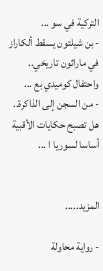التركية في سو ...
- بن شيلتون يسقط ألكاراز في ماراثون تاريخي.. واحتفال كوميدي بع ...
- من السجن إلى الذاكرة.. هل تصبح حكايات الأقبية أساسا لسوريا ا ...


المزيد.....

- رواية محاولة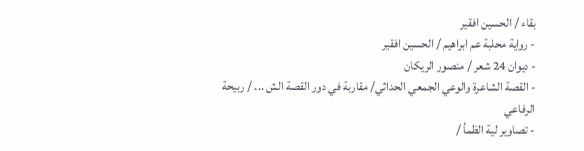بقاء / الحسين افقير
- رواية محلبة عم ابراهيم / الحسين افقير
- ديوان 24 شعر / منصور الريكان
- القصة الشاعرة والوعي الجمعي الحداثي/ مقاربة في دور القصة الش ... / ربيحة الرفاعي
- تصاوير لية الظمأ /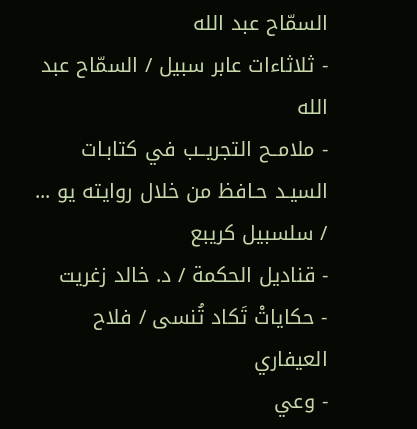السمّاح عبد الله
- ثلاثاءات عابر سبيل / السمّاح عبد الله
- ملامــح التجريــب في كتابـات السيـد حـافظ من خلال روايته يو ... / سلسبيل كريبع
- قناديل الحكمة / د. خالد زغريت
- حكاياتْ تَكاد تُنسى / فلاح العيفاري
- وعي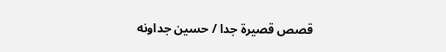قصص قصيرة جدا / حسين جداونه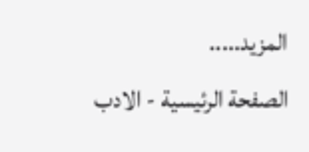المزيد.....
الصفحة الرئيسية - الادب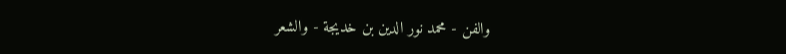والفن - محمد نور الدين بن خديجة - والشعر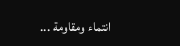انتماء ومقاومة ...